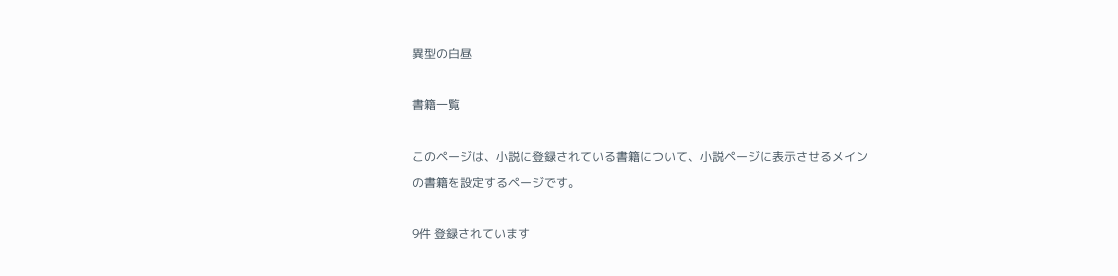異型の白昼

書籍一覧

このページは、小説に登録されている書籍について、小説ページに表示させるメインの書籍を設定するページです。

9件 登録されています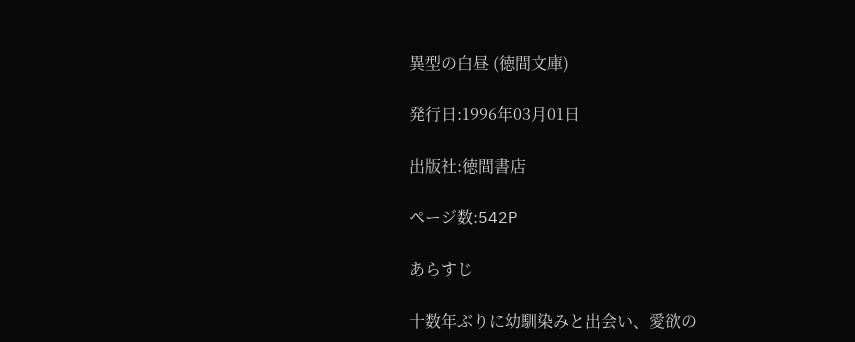異型の白昼 (徳間文庫)

発行日:1996年03月01日

出版社:徳間書店

ページ数:542P

あらすじ

十数年ぶりに幼馴染みと出会い、愛欲の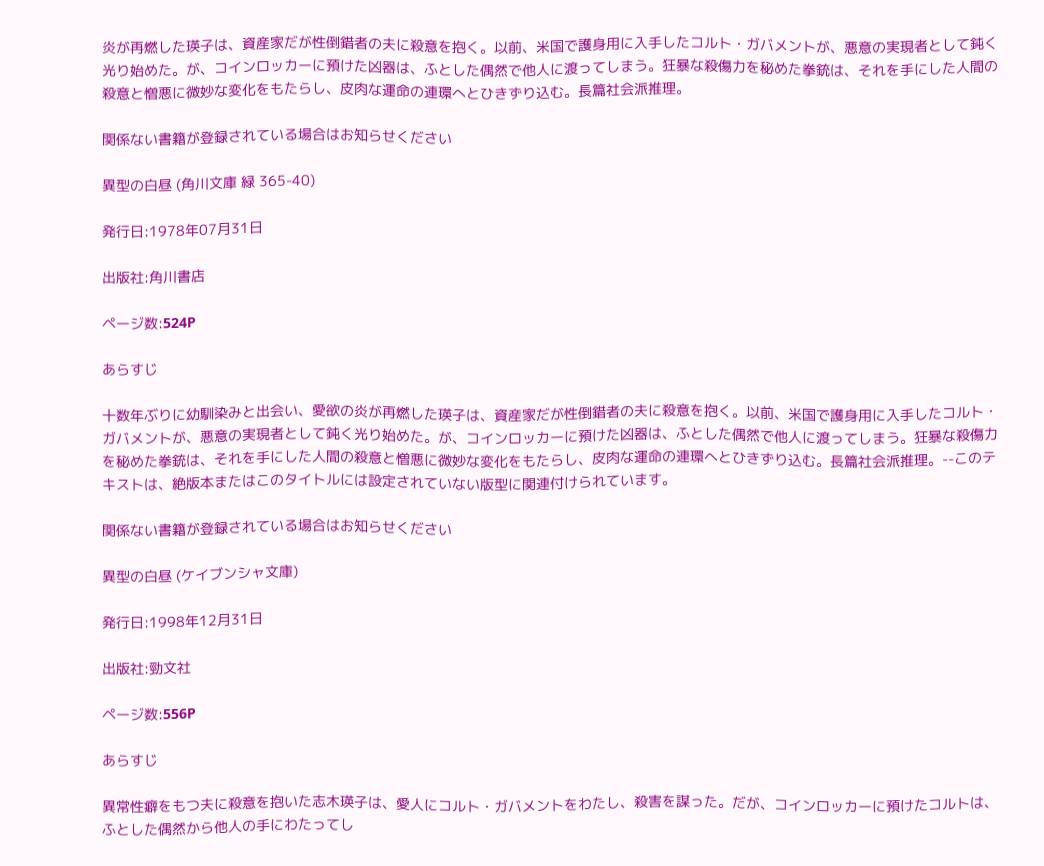炎が再燃した瑛子は、資産家だが性倒錯者の夫に殺意を抱く。以前、米国で護身用に入手したコルト・ガバメントが、悪意の実現者として鈍く光り始めた。が、コインロッカーに預けた凶器は、ふとした偶然で他人に渡ってしまう。狂暴な殺傷力を秘めた拳銃は、それを手にした人間の殺意と憎悪に微妙な変化をもたらし、皮肉な運命の連環へとひきずり込む。長篇社会派推理。

関係ない書籍が登録されている場合はお知らせください

異型の白昼 (角川文庫 緑 365-40)

発行日:1978年07月31日

出版社:角川書店

ページ数:524P

あらすじ

十数年ぶりに幼馴染みと出会い、愛欲の炎が再燃した瑛子は、資産家だが性倒錯者の夫に殺意を抱く。以前、米国で護身用に入手したコルト・ガバメントが、悪意の実現者として鈍く光り始めた。が、コインロッカーに預けた凶器は、ふとした偶然で他人に渡ってしまう。狂暴な殺傷力を秘めた拳銃は、それを手にした人間の殺意と憎悪に微妙な変化をもたらし、皮肉な運命の連環へとひきずり込む。長篇社会派推理。--このテキストは、絶版本またはこのタイトルには設定されていない版型に関連付けられています。

関係ない書籍が登録されている場合はお知らせください

異型の白昼 (ケイブンシャ文庫)

発行日:1998年12月31日

出版社:勁文社

ページ数:556P

あらすじ

異常性癖をもつ夫に殺意を抱いた志木瑛子は、愛人にコルト・ガバメントをわたし、殺害を謀った。だが、コインロッカーに預けたコルトは、ふとした偶然から他人の手にわたってし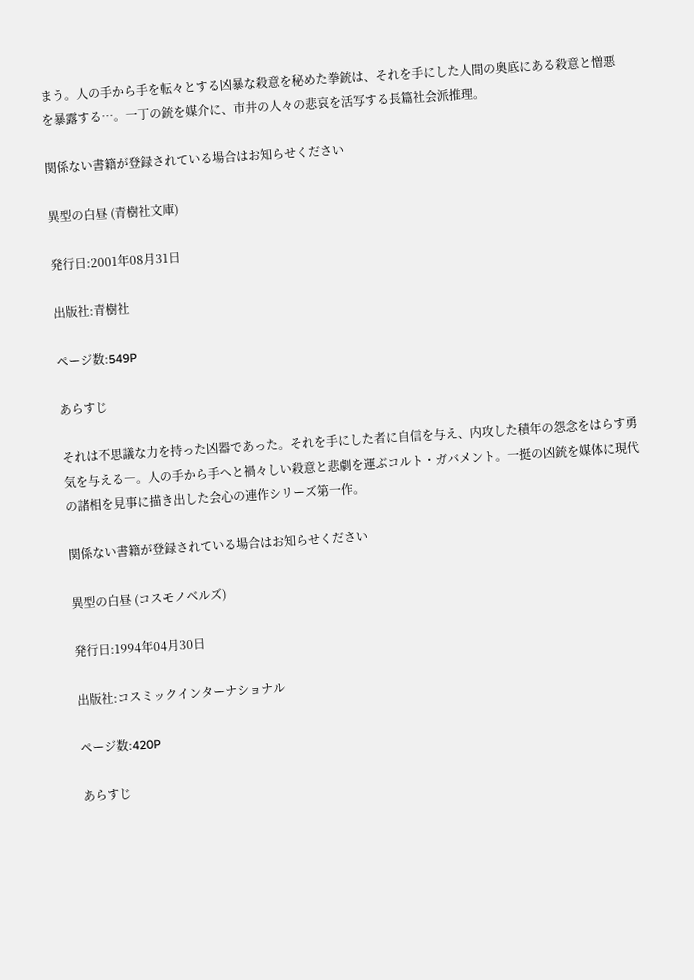まう。人の手から手を転々とする凶暴な殺意を秘めた拳銃は、それを手にした人間の奥底にある殺意と憎悪を暴露する…。一丁の銃を媒介に、市井の人々の悲哀を活写する長篇社会派推理。

関係ない書籍が登録されている場合はお知らせください

異型の白昼 (青樹社文庫)

発行日:2001年08月31日

出版社:青樹社

ページ数:549P

あらすじ

それは不思議な力を持った凶器であった。それを手にした者に自信を与え、内攻した積年の怨念をはらす勇気を与える―。人の手から手へと禍々しい殺意と悲劇を運ぶコルト・ガバメント。一挺の凶銃を媒体に現代の諸相を見事に描き出した会心の連作シリーズ第一作。

関係ない書籍が登録されている場合はお知らせください

異型の白昼 (コスモノベルズ)

発行日:1994年04月30日

出版社:コスミックインターナショナル

ページ数:420P

あらすじ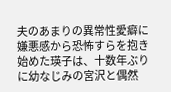夫のあまりの異常性愛癖に嫌悪感から恐怖すらを抱き始めた瑛子は、十数年ぶりに幼なじみの宮沢と偶然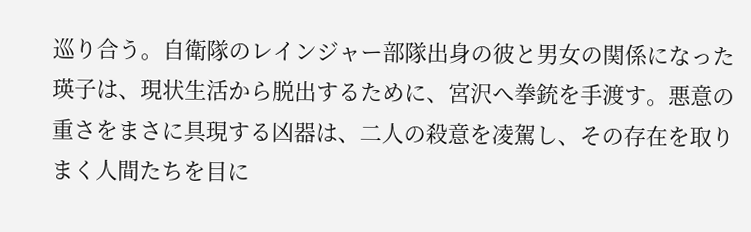巡り合う。自衛隊のレインジャー部隊出身の彼と男女の関係になった瑛子は、現状生活から脱出するために、宮沢へ拳銃を手渡す。悪意の重さをまさに具現する凶器は、二人の殺意を凌駕し、その存在を取りまく人間たちを目に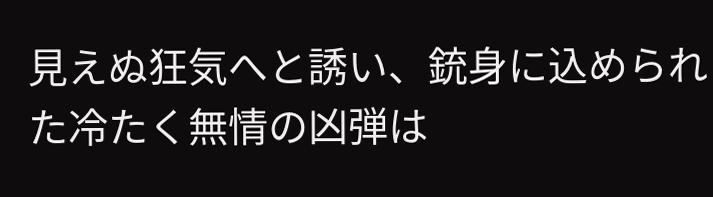見えぬ狂気へと誘い、銃身に込められた冷たく無情の凶弾は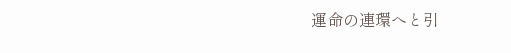運命の連環へと引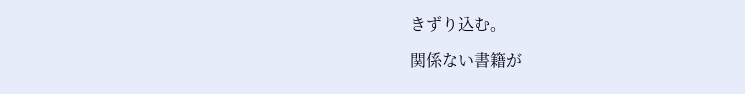きずり込む。

関係ない書籍が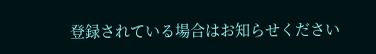登録されている場合はお知らせください